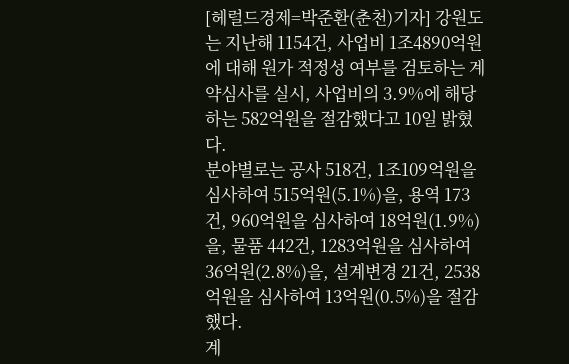[헤럴드경제=박준환(춘천)기자] 강원도는 지난해 1154건, 사업비 1조4890억원에 대해 원가 적정성 여부를 검토하는 계약심사를 실시, 사업비의 3.9%에 해당하는 582억원을 절감했다고 10일 밝혔다.
분야별로는 공사 518건, 1조109억원을 심사하여 515억원(5.1%)을, 용역 173건, 960억원을 심사하여 18억원(1.9%)을, 물품 442건, 1283억원을 심사하여 36억원(2.8%)을, 설계변경 21건, 2538억원을 심사하여 13억원(0.5%)을 절감했다.
계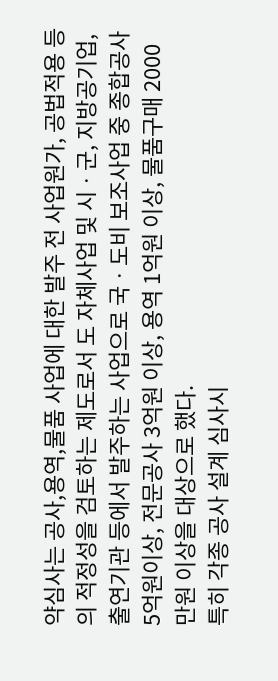약심사는 공사,용역,물품 사업에 대한 발주 전 사업원가, 공법적용 등의 적정성을 검토하는 제도로서 도 자체사업 및 시ㆍ군, 지방공기업, 출연기관 등에서 발주하는 사업으로 국ㆍ도비 보조사업 중 종합공사 5억원이상, 전문공사 3억원 이상, 용역 1억원 이상, 물품구매 2000만원 이상을 대상으로 했다.
특히 각종 공사 설계 심사시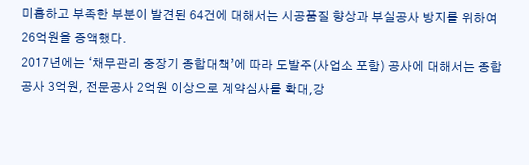미흡하고 부족한 부분이 발견된 64건에 대해서는 시공품질 향상과 부실공사 방지를 위하여 26억원을 증액했다.
2017년에는 ‘채무관리 중장기 종합대책’에 따라 도발주(사업소 포함) 공사에 대해서는 종합공사 3억원, 전문공사 2억원 이상으로 계약심사를 확대,강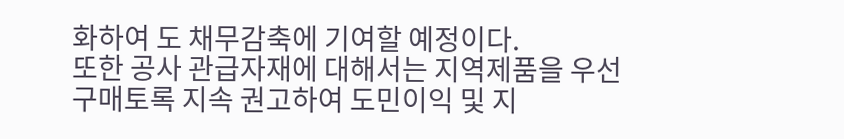화하여 도 채무감축에 기여할 예정이다.
또한 공사 관급자재에 대해서는 지역제품을 우선 구매토록 지속 권고하여 도민이익 및 지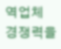역업체 경쟁력을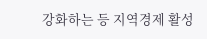강화하는 등 지역경제 활성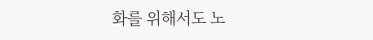화를 위해서도 노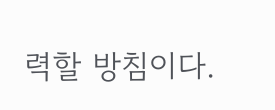력할 방침이다.